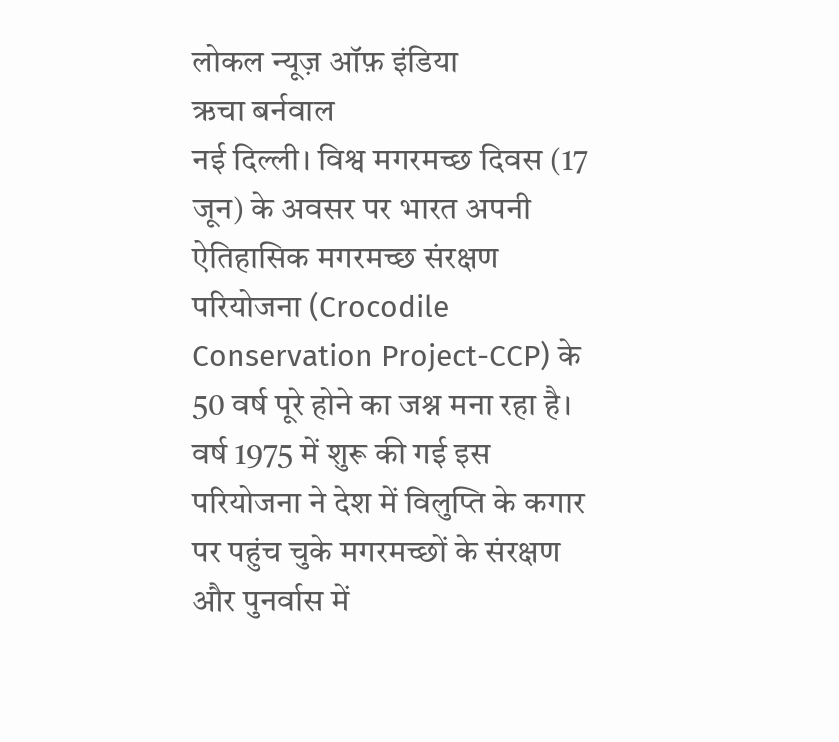लोकल न्यूज़ ऑफ़ इंडिया
ऋचा बर्नवाल
नई दिल्ली। विश्व मगरमच्छ दिवस (17 जून) के अवसर पर भारत अपनी ऐतिहासिक मगरमच्छ संरक्षण परियोजना (Crocodile Conservation Project-CCP) के 50 वर्ष पूरे होने का जश्न मना रहा है। वर्ष 1975 में शुरू की गई इस परियोजना ने देश में विलुप्ति के कगार पर पहुंच चुके मगरमच्छों के संरक्षण और पुनर्वास में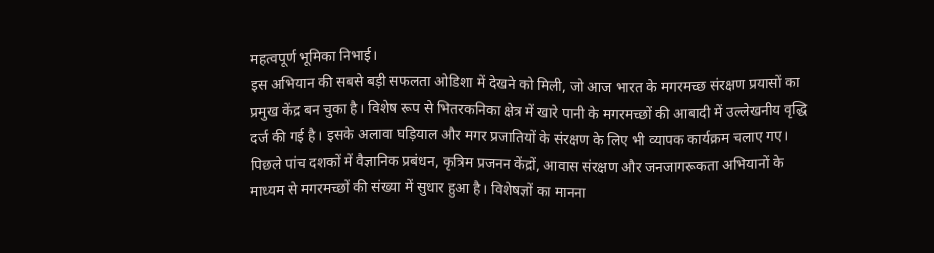महत्वपूर्ण भूमिका निभाई।
इस अभियान की सबसे बड़ी सफलता ओडिशा में देखने को मिली, जो आज भारत के मगरमच्छ संरक्षण प्रयासों का प्रमुख केंद्र बन चुका है। विशेष रूप से भितरकनिका क्षेत्र में खारे पानी के मगरमच्छों की आबादी में उल्लेखनीय वृद्धि दर्ज की गई है। इसके अलावा घड़ियाल और मगर प्रजातियों के संरक्षण के लिए भी व्यापक कार्यक्रम चलाए गए।
पिछले पांच दशकों में वैज्ञानिक प्रबंधन, कृत्रिम प्रजनन केंद्रों, आवास संरक्षण और जनजागरूकता अभियानों के माध्यम से मगरमच्छों की संख्या में सुधार हुआ है। विशेषज्ञों का मानना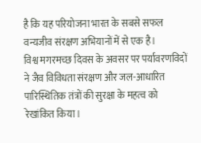है कि यह परियोजना भारत के सबसे सफल वन्यजीव संरक्षण अभियानों में से एक है।
विश्व मगरमच्छ दिवस के अवसर पर पर्यावरणविदों ने जैव विविधता संरक्षण और जल-आधारित पारिस्थितिक तंत्रों की सुरक्षा के महत्व को रेखांकित किया।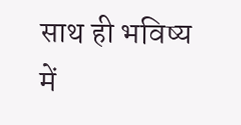साथ ही भविष्य में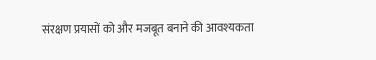संरक्षण प्रयासों को और मजबूत बनाने की आवश्यकता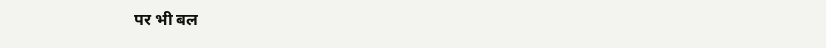पर भी बल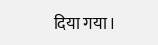दिया गया।